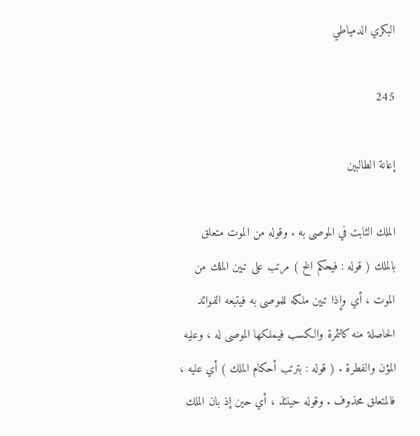البكري الدمياطي

245

إعانة الطالبين

الملك الثابت في الموصى به . وقوله من الموت متعلق بالملك ( قوله : فيحكم الخ ) مرتب على تبين الملك من الموت ، أي وإذا تبين ملكه للموصى به فيتبعه الفوائد الحاصلة منه كالثمرة والكسب فيملكها الموصى له ، وعليه المؤن والفطرة . ( قوله : بترتب أحكام الملك ) أي عليه ، فالمتعلق محذوف . وقوله حينئذ ، أي حين إذ بان الملك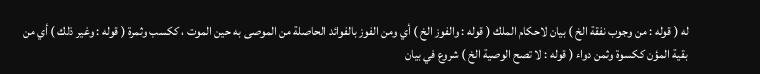له ( قوله : من وجوب نفقة الخ ) بيان لاحكام الملك ( قوله : والفوز الخ ) أي ومن الفوز بالفوائد الحاصلة من الموصى به حين الموت ، ككسب وثمرة ( قوله : وغير ذلك ) أي من بقية المؤن ككسوة وثمن دواء ( قوله : لا تصح الوصية الخ ) شروع في بيان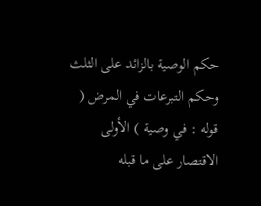حكم الوصية بالزائد على الثلث وحكم التبرعات في المرض ( قوله : في وصية ) الأولى الاقتصار على ما قبله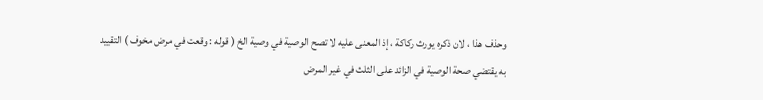وحذف هذا ، لان ذكره يورث ركاكة ، إذ المعنى عليه لا تصح الوصية في وصية الخ ( قوله : وقعت في مرض مخوف ) التقييد به يقتضي صحة الوصية في الزائد على الثلث في غير المرض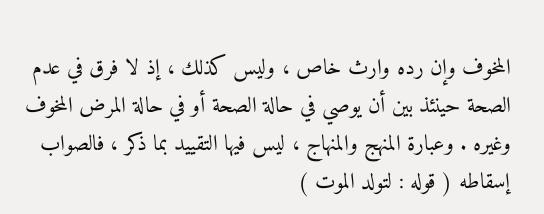المخوف وإن رده وارث خاص ، وليس كذلك ، إذ لا فرق في عدم الصحة حينئذ بين أن يوصي في حالة الصحة أو في حالة المرض المخوف وغيره . وعبارة المنهج والمنهاج ، ليس فيها التقييد بما ذكر ، فالصواب إسقاطه ( قوله : لتولد الموت )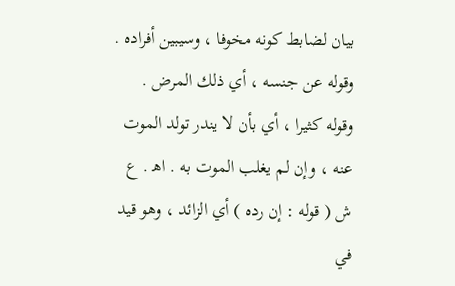بيان لضابط كونه مخوفا ، وسيبين أفراده . وقوله عن جنسه ، أي ذلك المرض . وقوله كثيرا ، أي بأن لا يندر تولد الموت عنه ، وإن لم يغلب الموت به . اه‍ . ع ش ( قوله : إن رده ) أي الزائد ، وهو قيد في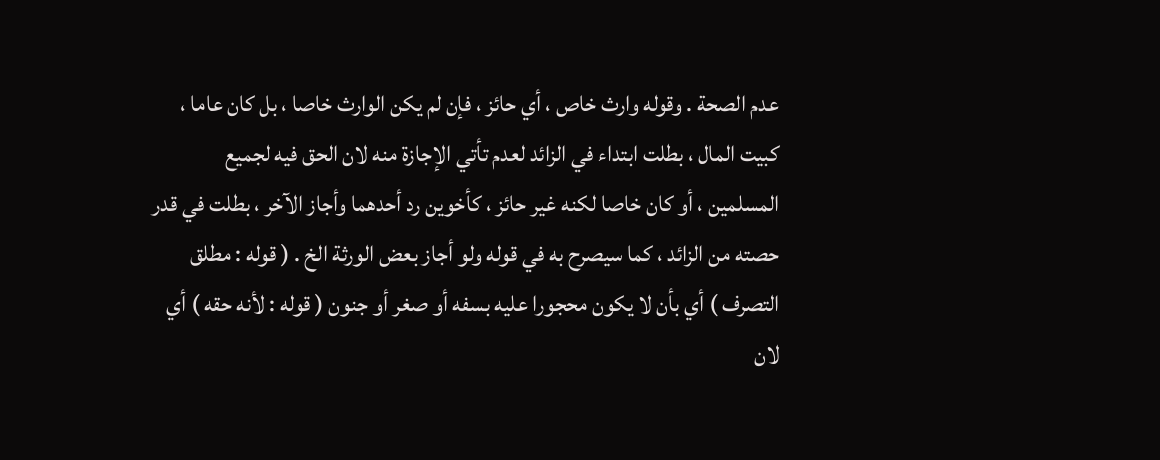عدم الصحة . وقوله وارث خاص ، أي حائز ، فإن لم يكن الوارث خاصا ، بل كان عاما ، كبيت المال ، بطلت ابتداء في الزائد لعدم تأتي الإجازة منه لان الحق فيه لجميع المسلمين ، أو كان خاصا لكنه غير حائز ، كأخوين رد أحدهما وأجاز الآخر ، بطلت في قدر حصته من الزائد ، كما سيصرح به في قوله ولو أجاز بعض الورثة الخ . ( قوله : مطلق التصرف ) أي بأن لا يكون محجورا عليه بسفه أو صغر أو جنون ( قوله : لأنه حقه ) أي لان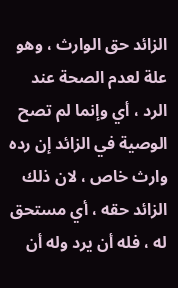الزائد حق الوارث ، وهو علة لعدم الصحة عند الرد ، أي وإنما لم تصح الوصية في الزائد إن رده وارث خاص ، لان ذلك الزائد حقه ، أي مستحق له ، فله أن يرد وله أن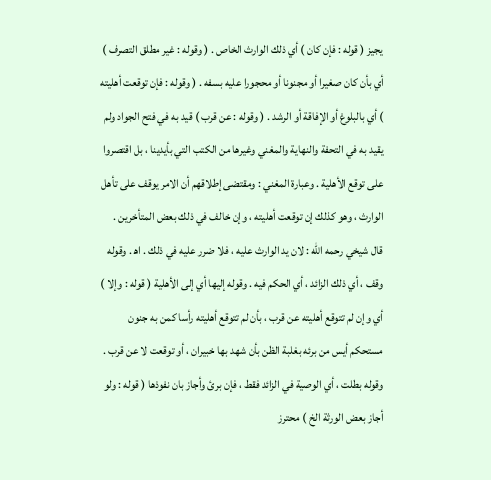يجيز ( قوله : فإن كان ) أي ذلك الوارث الخاص . ( وقوله : غير مطلق التصرف ) أي بأن كان صغيرا أو مجنونا أو محجورا عليه بسفه . ( وقوله : فإن توقعت أهليته ) أي بالبلوغ أو الإفاقة أو الرشد . ( وقوله : عن قرب ) قيد به في فتح الجواد ولم يقيد به في التحفة والنهاية والمغني وغيرها من الكتب التي بأيدينا ، بل اقتصروا على توقع الأهلية . وعبارة المغني : ومقتضى إطلاقهم أن الامر يوقف على تأهل الوارث ، وهو كذلك إن توقعت أهليته ، وإن خالف في ذلك بعض المتأخرين . قال شيخي رحمه الله : لان يد الوارث عليه ، فلا ضرر عليه في ذلك . اه‍ . وقوله وقف ، أي ذلك الزائد ، أي الحكم فيه . وقوله إليها أي إلى الأهلية ( قوله : وإلا ) أي وإن لم تتوقع أهليته عن قرب ، بأن لم تتوقع أهليته رأسا كمن به جنون مستحكم أيس من برئه بغلبة الظن بأن شهد بها خبيران ، أو توقعت لا عن قرب . وقوله بطلت ، أي الوصية في الزائد فقط ، فإن برئ وأجاز بان نفوذها ( قوله : ولو أجاز بعض الورثة الخ ) محترز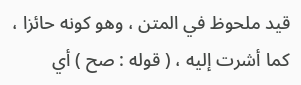قيد ملحوظ في المتن ، وهو كونه حائزا ، كما أشرت إليه ، ( قوله : صح ) أي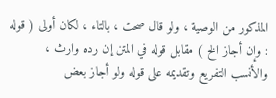المذكور من الوصية ، ولو قال صحت ، بالتاء ، لكان أولى ( قوله : وإن أجاز الخ ) مقابل قوله في المتن إن رده وارث ، والأنسب التفريع وتقديمه على قوله ولو أجاز بعض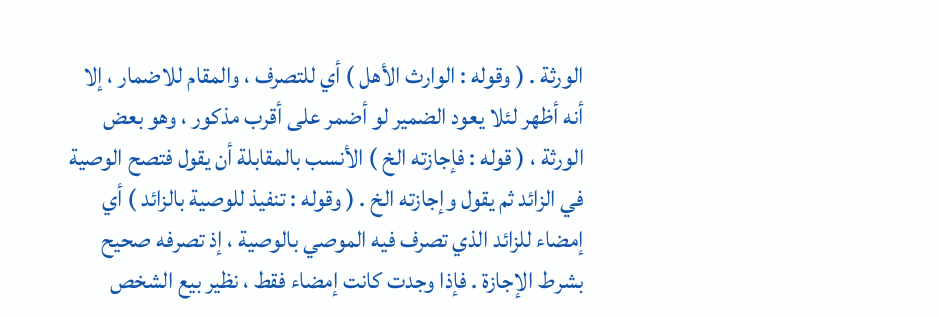الورثة . ( وقوله : الوارث الأهل ) أي للتصرف ، والمقام للاضمار ، إلا أنه أظهر لئلا يعود الضمير لو أضمر على أقرب مذكور ، وهو بعض الورثة ، ( قوله : فإجازته الخ ) الأنسب بالمقابلة أن يقول فتصح الوصية في الزائد ثم يقول وإجازته الخ . ( وقوله : تنفيذ للوصية بالزائد ) أي إمضاء للزائد الذي تصرف فيه الموصي بالوصية ، إذ تصرفه صحيح بشرط الإجازة . فإذا وجدت كانت إمضاء فقط ، نظير بيع الشخص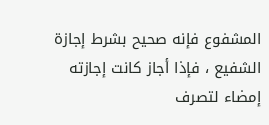المشفوع فإنه صحيح بشرط إجازة الشفيع ، فإذا أجاز كانت إجازته إمضاء لتصرف